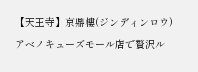【天王寺】京鼎樓(ジンディンロウ)アベノキューズモール店で贅沢ル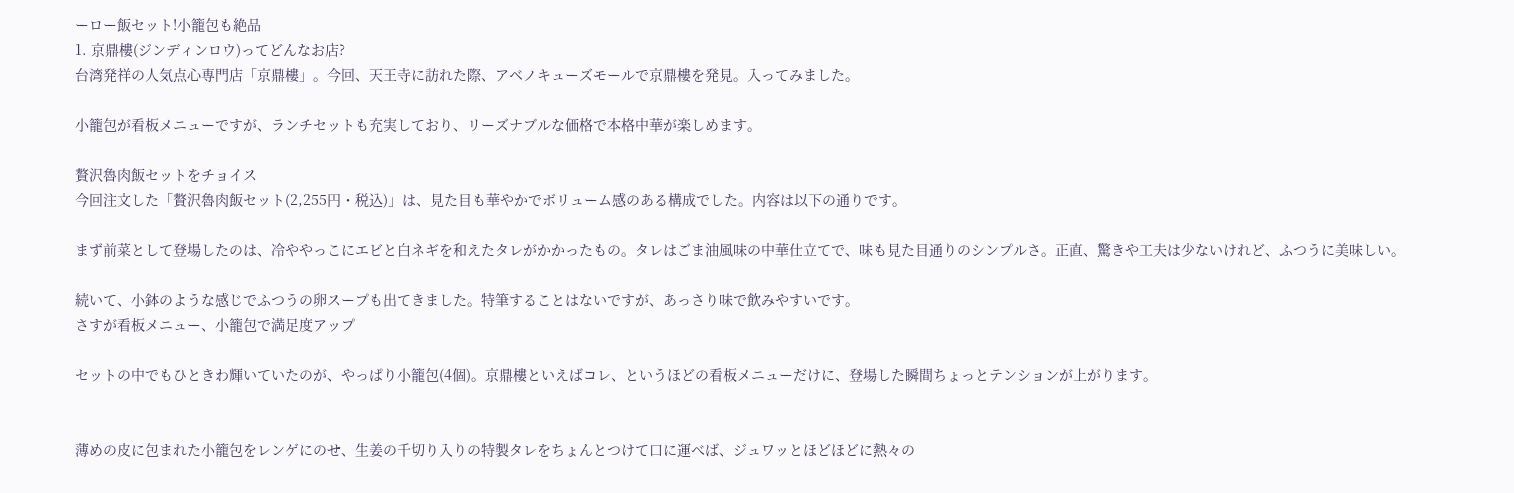ーロー飯セット!小籠包も絶品
1. 京鼎樓(ジンディンロウ)ってどんなお店?
台湾発祥の人気点心専門店「京鼎樓」。今回、天王寺に訪れた際、アベノキューズモールで京鼎樓を発見。入ってみました。

小籠包が看板メニューですが、ランチセットも充実しており、リーズナブルな価格で本格中華が楽しめます。

贅沢魯肉飯セットをチョイス
今回注文した「贅沢魯肉飯セット(2,255円・税込)」は、見た目も華やかでボリューム感のある構成でした。内容は以下の通りです。

まず前菜として登場したのは、冷ややっこにエビと白ネギを和えたタレがかかったもの。タレはごま油風味の中華仕立てで、味も見た目通りのシンプルさ。正直、驚きや工夫は少ないけれど、ふつうに美味しい。

続いて、小鉢のような感じでふつうの卵スープも出てきました。特筆することはないですが、あっさり味で飲みやすいです。
さすが看板メニュー、小籠包で満足度アップ

セットの中でもひときわ輝いていたのが、やっぱり小籠包(4個)。京鼎樓といえばコレ、というほどの看板メニューだけに、登場した瞬間ちょっとテンションが上がります。


薄めの皮に包まれた小籠包をレンゲにのせ、生姜の千切り入りの特製タレをちょんとつけて口に運べば、ジュワッとほどほどに熱々の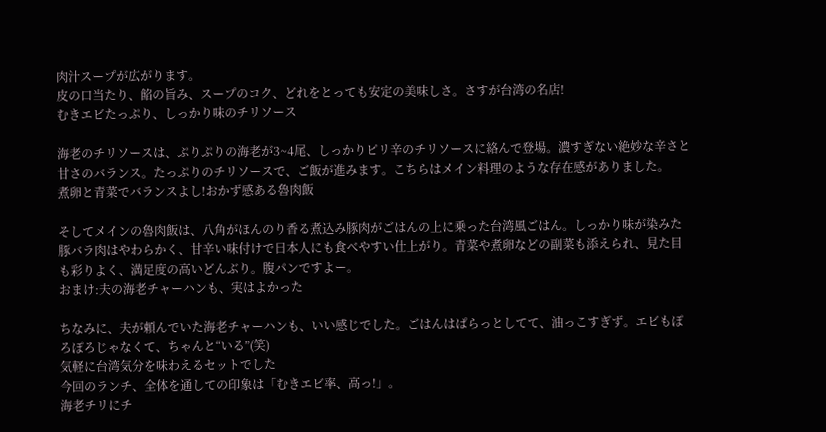肉汁スープが広がります。
皮の口当たり、餡の旨み、スープのコク、どれをとっても安定の美味しさ。さすが台湾の名店!
むきエビたっぷり、しっかり味のチリソース

海老のチリソースは、ぷりぷりの海老が3~4尾、しっかりピリ辛のチリソースに絡んで登場。濃すぎない絶妙な辛さと甘さのバランス。たっぷりのチリソースで、ご飯が進みます。こちらはメイン料理のような存在感がありました。
煮卵と青菜でバランスよし!おかず感ある魯肉飯

そしてメインの魯肉飯は、八角がほんのり香る煮込み豚肉がごはんの上に乗った台湾風ごはん。しっかり味が染みた豚バラ肉はやわらかく、甘辛い味付けで日本人にも食べやすい仕上がり。青菜や煮卵などの副菜も添えられ、見た目も彩りよく、満足度の高いどんぶり。腹パンですよー。
おまけ:夫の海老チャーハンも、実はよかった

ちなみに、夫が頼んでいた海老チャーハンも、いい感じでした。ごはんはぱらっとしてて、油っこすぎず。エビもぽろぽろじゃなくて、ちゃんと“いる”(笑)
気軽に台湾気分を味わえるセットでした
今回のランチ、全体を通しての印象は「むきエビ率、高っ!」。
海老チリにチ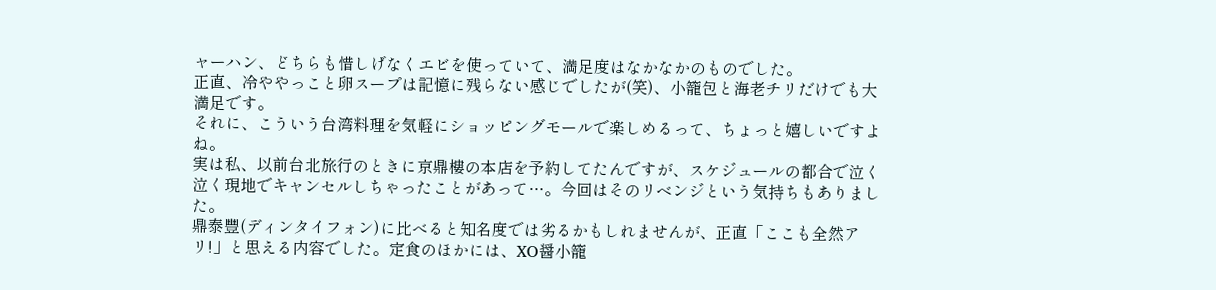ャーハン、どちらも惜しげなくエビを使っていて、満足度はなかなかのものでした。
正直、冷ややっこと卵スープは記憶に残らない感じでしたが(笑)、小籠包と海老チリだけでも大満足です。
それに、こういう台湾料理を気軽にショッピングモールで楽しめるって、ちょっと嬉しいですよね。
実は私、以前台北旅行のときに京鼎樓の本店を予約してたんですが、スケジュールの都合で泣く泣く現地でキャンセルしちゃったことがあって…。今回はそのリベンジという気持ちもありました。
鼎泰豐(ディンタイフォン)に比べると知名度では劣るかもしれませんが、正直「ここも全然アリ!」と思える内容でした。定食のほかには、XO醤小籠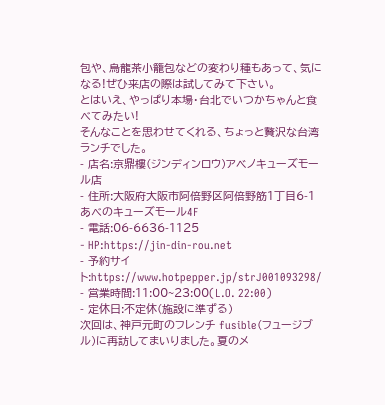包や、烏龍茶小籠包などの変わり種もあって、気になる!ぜひ来店の際は試してみて下さい。
とはいえ、やっぱり本場・台北でいつかちゃんと食べてみたい!
そんなことを思わせてくれる、ちょっと贅沢な台湾ランチでした。
- 店名:京鼎樓(ジンディンロウ)アベノキューズモール店
- 住所:大阪府大阪市阿倍野区阿倍野筋1丁目6-1 あべのキューズモール4F
- 電話:06-6636-1125
- HP:https://jin-din-rou.net
- 予約サイト:https://www.hotpepper.jp/strJ001093298/
- 営業時間:11:00~23:00(L.O. 22:00)
- 定休日:不定休(施設に準ずる)
次回は、神戸元町のフレンチ fusible(フュージブル)に再訪してまいりました。夏のメ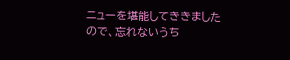ニューを堪能してききましたので、忘れないうち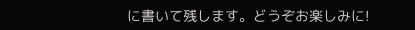に書いて残します。どうぞお楽しみに!